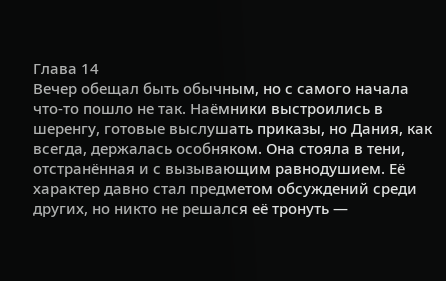Глава 14
Вечер обещал быть обычным, но с самого начала что-то пошло не так. Наёмники выстроились в шеренгу, готовые выслушать приказы, но Дания, как всегда, держалась особняком. Она стояла в тени, отстранённая и с вызывающим равнодушием. Её характер давно стал предметом обсуждений среди других, но никто не решался её тронуть —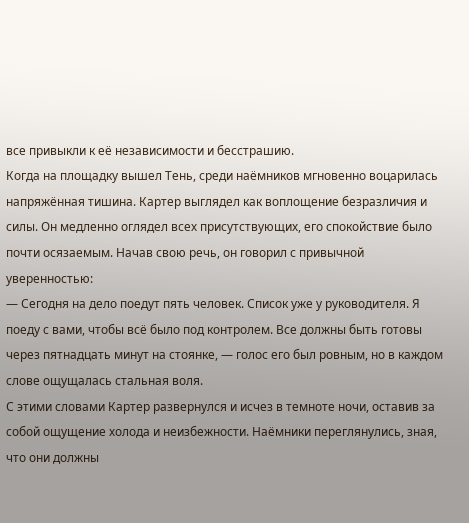все привыкли к её независимости и бесстрашию.
Когда на площадку вышел Тень, среди наёмников мгновенно воцарилась напряжённая тишина. Картер выглядел как воплощение безразличия и силы. Он медленно оглядел всех присутствующих, его спокойствие было почти осязаемым. Начав свою речь, он говорил с привычной уверенностью:
— Сегодня на дело поедут пять человек. Список уже у руководителя. Я поеду с вами, чтобы всё было под контролем. Все должны быть готовы через пятнадцать минут на стоянке, — голос его был ровным, но в каждом слове ощущалась стальная воля.
С этими словами Картер развернулся и исчез в темноте ночи, оставив за собой ощущение холода и неизбежности. Наёмники переглянулись, зная, что они должны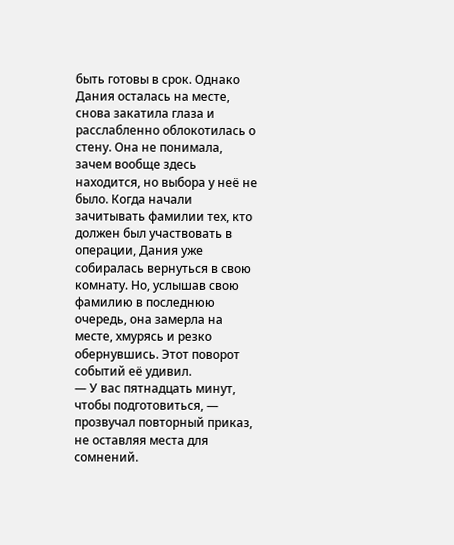быть готовы в срок. Однако Дания осталась на месте, снова закатила глаза и расслабленно облокотилась о стену. Она не понимала, зачем вообще здесь находится, но выбора у неё не было. Когда начали зачитывать фамилии тех, кто должен был участвовать в операции, Дания уже собиралась вернуться в свою комнату. Но, услышав свою фамилию в последнюю очередь, она замерла на месте, хмурясь и резко обернувшись. Этот поворот событий её удивил.
— У вас пятнадцать минут, чтобы подготовиться, — прозвучал повторный приказ, не оставляя места для сомнений.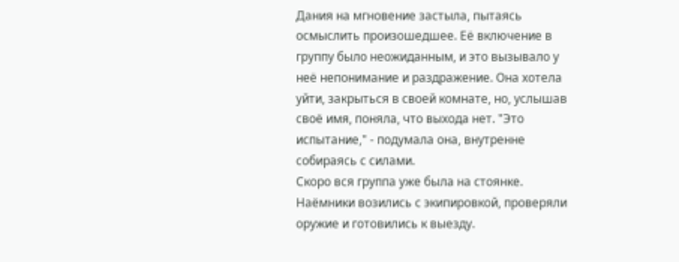Дания на мгновение застыла, пытаясь осмыслить произошедшее. Её включение в группу было неожиданным, и это вызывало у неё непонимание и раздражение. Она хотела уйти, закрыться в своей комнате, но, услышав своё имя, поняла, что выхода нет. "Это испытание," - подумала она, внутренне собираясь с силами.
Скоро вся группа уже была на стоянке. Наёмники возились с экипировкой, проверяли оружие и готовились к выезду.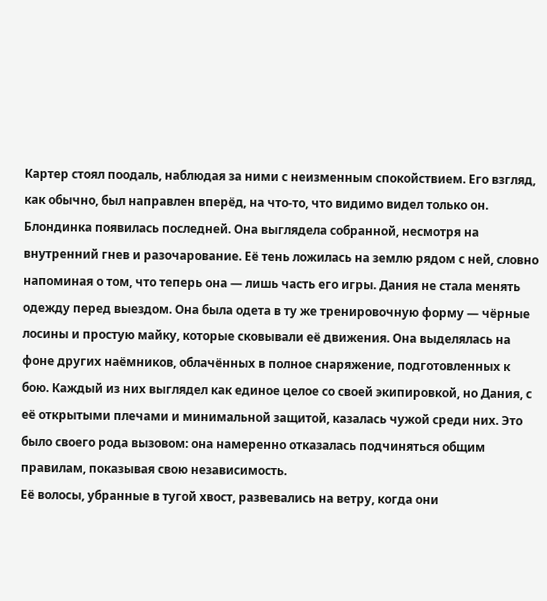Картер стоял поодаль, наблюдая за ними с неизменным спокойствием. Его взгляд, как обычно, был направлен вперёд, на что-то, что видимо видел только он.
Блондинка появилась последней. Она выглядела собранной, несмотря на внутренний гнев и разочарование. Её тень ложилась на землю рядом с ней, словно напоминая о том, что теперь она — лишь часть его игры. Дания не стала менять одежду перед выездом. Она была одета в ту же тренировочную форму — чёрные лосины и простую майку, которые сковывали её движения. Она выделялась на фоне других наёмников, облачённых в полное снаряжение, подготовленных к бою. Каждый из них выглядел как единое целое со своей экипировкой, но Дания, с её открытыми плечами и минимальной защитой, казалась чужой среди них. Это было своего рода вызовом: она намеренно отказалась подчиняться общим правилам, показывая свою независимость.
Её волосы, убранные в тугой хвост, развевались на ветру, когда они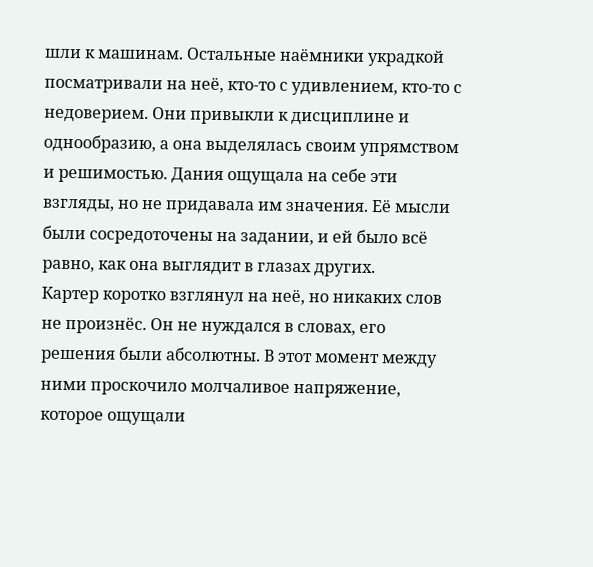шли к машинам. Остальные наёмники украдкой посматривали на неё, кто-то с удивлением, кто-то с недоверием. Они привыкли к дисциплине и однообразию, а она выделялась своим упрямством и решимостью. Дания ощущала на себе эти взгляды, но не придавала им значения. Её мысли были сосредоточены на задании, и ей было всё равно, как она выглядит в глазах других.
Картер коротко взглянул на неё, но никаких слов не произнёс. Он не нуждался в словах, его решения были абсолютны. В этот момент между ними проскочило молчаливое напряжение, которое ощущали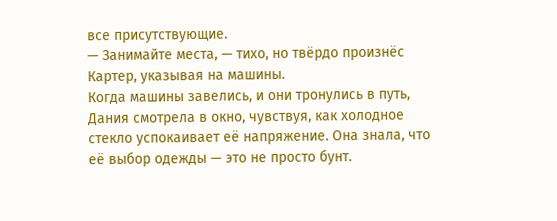все присутствующие.
— Занимайте места, — тихо, но твёрдо произнёс Картер, указывая на машины.
Когда машины завелись, и они тронулись в путь, Дания смотрела в окно, чувствуя, как холодное стекло успокаивает её напряжение. Она знала, что её выбор одежды — это не просто бунт.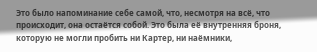Это было напоминание себе самой, что, несмотря на всё, что происходит, она остаётся собой. Это была её внутренняя броня, которую не могли пробить ни Картер, ни наёмники,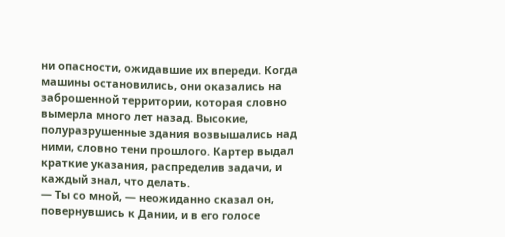ни опасности, ожидавшие их впереди. Когда машины остановились, они оказались на заброшенной территории, которая словно вымерла много лет назад. Высокие, полуразрушенные здания возвышались над ними, словно тени прошлого. Картер выдал краткие указания, распределив задачи, и каждый знал, что делать.
— Ты со мной, — неожиданно сказал он, повернувшись к Дании, и в его голосе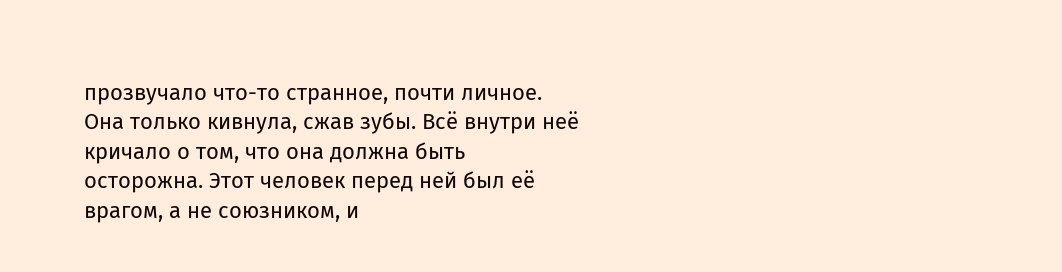прозвучало что-то странное, почти личное.
Она только кивнула, сжав зубы. Всё внутри неё кричало о том, что она должна быть осторожна. Этот человек перед ней был её врагом, а не союзником, и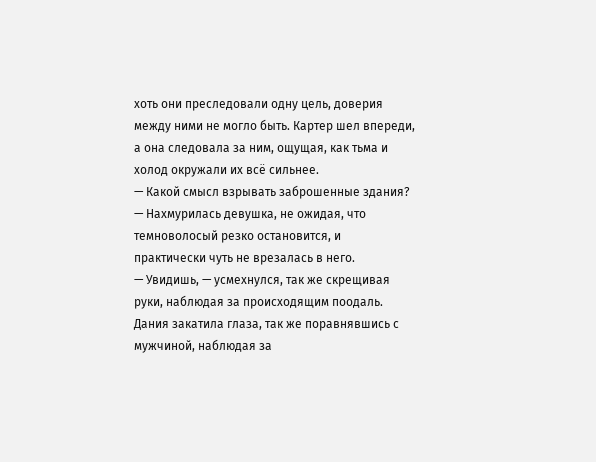хоть они преследовали одну цель, доверия между ними не могло быть. Картер шел впереди, а она следовала за ним, ощущая, как тьма и холод окружали их всё сильнее.
— Какой смысл взрывать заброшенные здания? — Нахмурилась девушка, не ожидая, что темноволосый резко остановится, и практически чуть не врезалась в него.
— Увидишь, — усмехнулся, так же скрещивая руки, наблюдая за происходящим поодаль.
Дания закатила глаза, так же поравнявшись с мужчиной, наблюдая за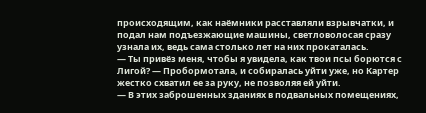происходящим, как наёмники расставляли взрывчатки, и подал нам подъезжающие машины, светловолосая сразу узнала их, ведь сама столько лет на них прокаталась.
— Ты привёз меня, чтобы я увидела, как твои псы борются с Лигой? — Пробормотала, и собиралась уйти уже, но Картер жестко схватил ее за руку, не позволяя ей уйти.
— В этих заброшенных зданиях в подвальных помещениях,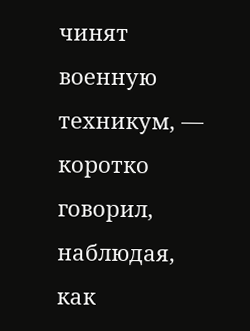чинят военную техникум, — коротко говорил, наблюдая, как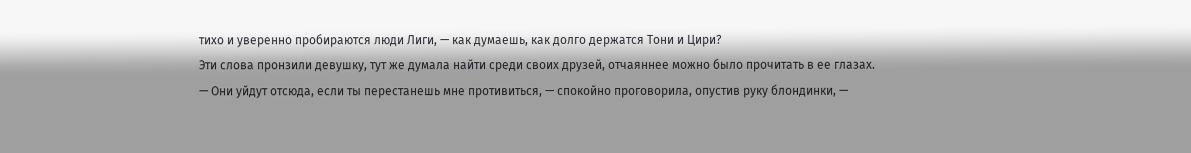тихо и уверенно пробираются люди Лиги, — как думаешь, как долго держатся Тони и Цири?
Эти слова пронзили девушку, тут же думала найти среди своих друзей, отчаяннее можно было прочитать в ее глазах.
— Они уйдут отсюда, если ты перестанешь мне противиться, — спокойно проговорила, опустив руку блондинки, —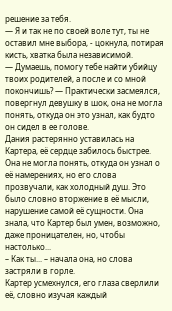решение за тебя.
— Я и так не по своей воле тут, ты не оставил мне выбора, - цокнула, потирая кисть, хватка была независимой.
— Думаешь, помогу тебе найти убийцу твоих родителей, а после и со мной покончишь? — Практически засмеялся, повергнул девушку в шок, она не могла понять, откуда он это узнал, как будто он сидел в ее голове.
Дания растерянно уставилась на Картера, её сердце забилось быстрее. Она не могла понять, откуда он узнал о её намерениях, но его слова прозвучали, как холодный душ. Это было словно вторжение в её мысли, нарушение самой её сущности. Она знала, что Картер был умен, возможно, даже проницателен, но, чтобы настолько...
– Как ты... – начала она, но слова застряли в горле.
Картер усмехнулся, его глаза сверлили её, словно изучая каждый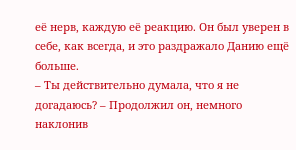её нерв, каждую её реакцию. Он был уверен в себе, как всегда, и это раздражало Данию ещё больше.
– Ты действительно думала, что я не догадаюсь? – Продолжил он, немного наклонив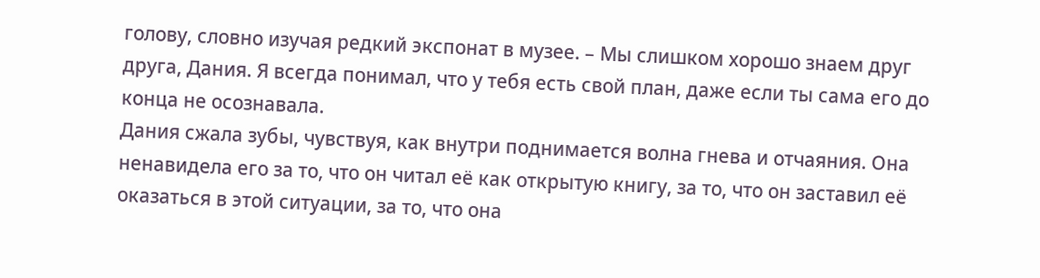голову, словно изучая редкий экспонат в музее. – Мы слишком хорошо знаем друг друга, Дания. Я всегда понимал, что у тебя есть свой план, даже если ты сама его до конца не осознавала.
Дания сжала зубы, чувствуя, как внутри поднимается волна гнева и отчаяния. Она ненавидела его за то, что он читал её как открытую книгу, за то, что он заставил её оказаться в этой ситуации, за то, что она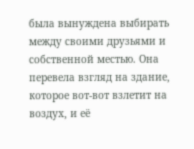была вынуждена выбирать между своими друзьями и собственной местью. Она перевела взгляд на здание, которое вот-вот взлетит на воздух, и её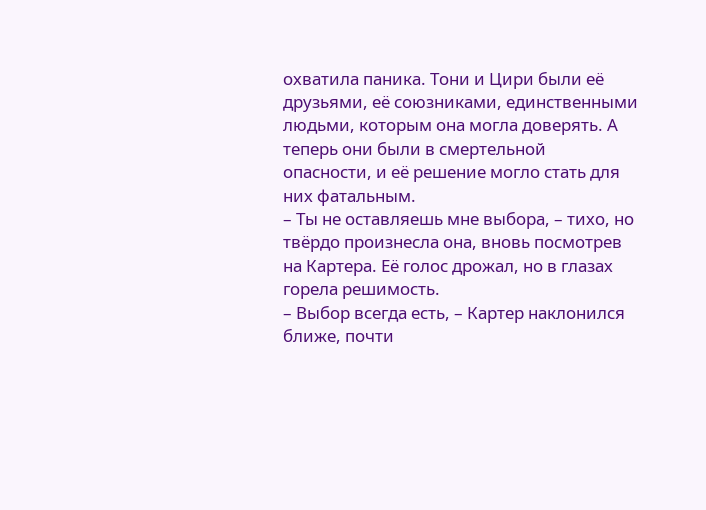охватила паника. Тони и Цири были её друзьями, её союзниками, единственными людьми, которым она могла доверять. А теперь они были в смертельной опасности, и её решение могло стать для них фатальным.
– Ты не оставляешь мне выбора, – тихо, но твёрдо произнесла она, вновь посмотрев на Картера. Её голос дрожал, но в глазах горела решимость.
– Выбор всегда есть, – Картер наклонился ближе, почти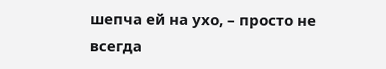шепча ей на ухо, – просто не всегда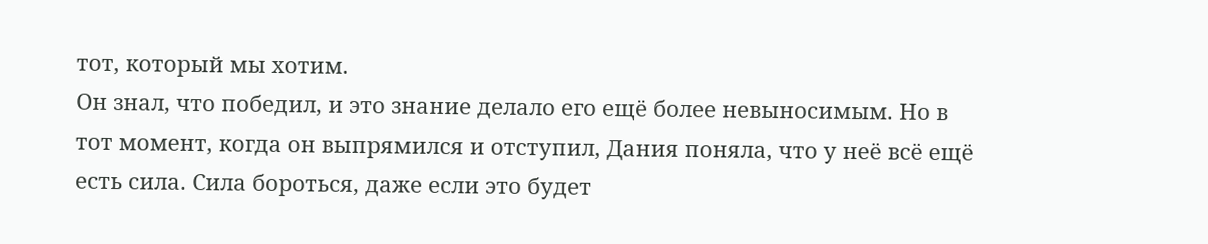тот, который мы хотим.
Он знал, что победил, и это знание делало его ещё более невыносимым. Но в тот момент, когда он выпрямился и отступил, Дания поняла, что у неё всё ещё есть сила. Сила бороться, даже если это будет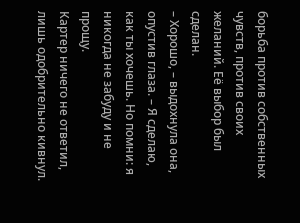борьба против собственных чувств, против своих желаний. Её выбор был сделан.
– Хорошо, – выдохнула она, опустив глаза. – Я сделаю, как ты хочешь. Но помни: я никогда не забуду и не прощу.
Картер ничего не ответил, лишь одобрительно кивнул.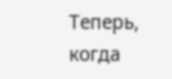Теперь, когда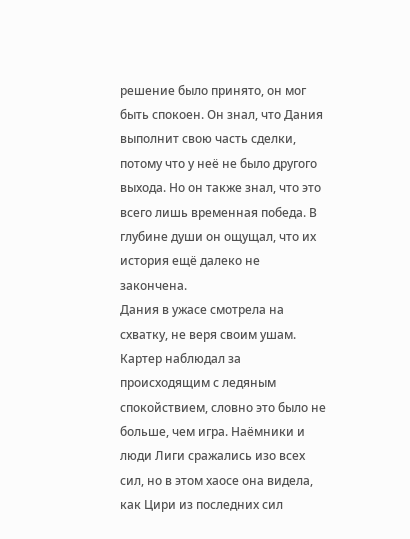решение было принято, он мог быть спокоен. Он знал, что Дания выполнит свою часть сделки, потому что у неё не было другого выхода. Но он также знал, что это всего лишь временная победа. В глубине души он ощущал, что их история ещё далеко не закончена.
Дания в ужасе смотрела на схватку, не веря своим ушам. Картер наблюдал за происходящим с ледяным спокойствием, словно это было не больше, чем игра. Наёмники и люди Лиги сражались изо всех сил, но в этом хаосе она видела, как Цири из последних сил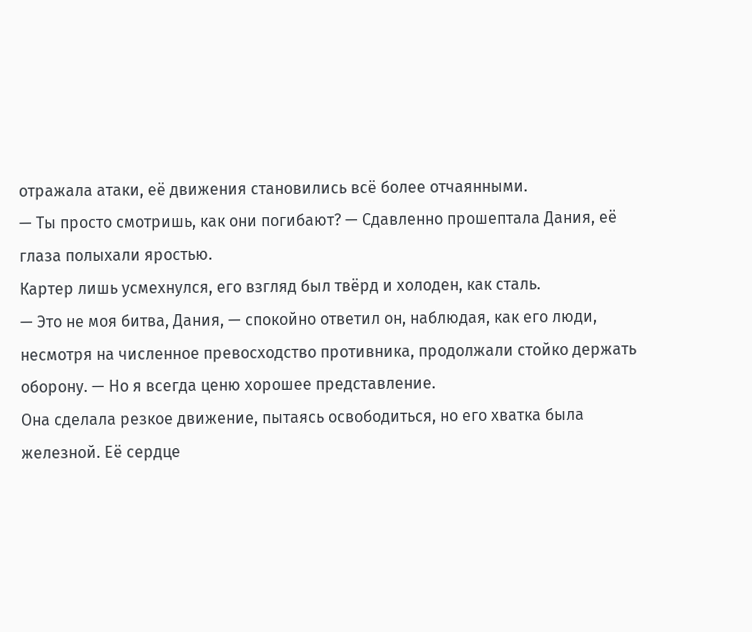отражала атаки, её движения становились всё более отчаянными.
— Ты просто смотришь, как они погибают? — Сдавленно прошептала Дания, её глаза полыхали яростью.
Картер лишь усмехнулся, его взгляд был твёрд и холоден, как сталь.
— Это не моя битва, Дания, — спокойно ответил он, наблюдая, как его люди, несмотря на численное превосходство противника, продолжали стойко держать оборону. — Но я всегда ценю хорошее представление.
Она сделала резкое движение, пытаясь освободиться, но его хватка была железной. Её сердце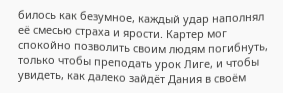билось как безумное, каждый удар наполнял её смесью страха и ярости. Картер мог спокойно позволить своим людям погибнуть, только чтобы преподать урок Лиге, и чтобы увидеть, как далеко зайдёт Дания в своём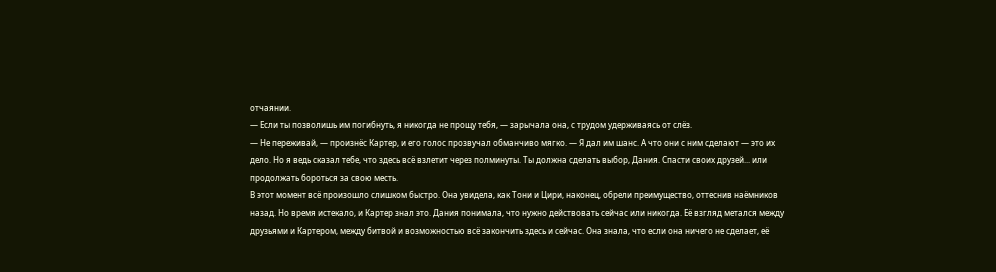отчаянии.
— Если ты позволишь им погибнуть, я никогда не прощу тебя, — зарычала она, с трудом удерживаясь от слёз.
— Не переживай, — произнёс Картер, и его голос прозвучал обманчиво мягко. — Я дал им шанс. А что они с ним сделают — это их дело. Но я ведь сказал тебе, что здесь всё взлетит через полминуты. Ты должна сделать выбор, Дания. Спасти своих друзей... или продолжать бороться за свою месть.
В этот момент всё произошло слишком быстро. Она увидела, как Тони и Цири, наконец, обрели преимущество, оттеснив наёмников назад. Но время истекало, и Картер знал это. Дания понимала, что нужно действовать сейчас или никогда. Её взгляд метался между друзьями и Картером, между битвой и возможностью всё закончить здесь и сейчас. Она знала, что если она ничего не сделает, её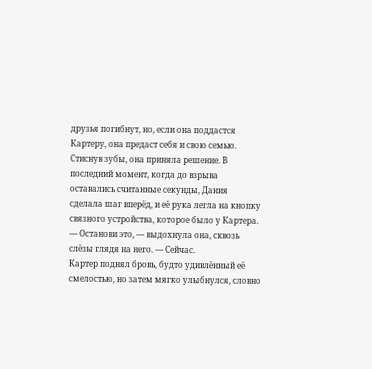друзья погибнут, но, если она поддастся Картеру, она предаст себя и свою семью.
Стиснув зубы, она приняла решение. В последний момент, когда до взрыва оставались считанные секунды, Дания сделала шаг вперёд, и её рука легла на кнопку связного устройства, которое было у Картера.
— Останови это, — выдохнула она, сквозь слёзы глядя на него. — Сейчас.
Картер поднял бровь, будто удивлённый её смелостью, но затем мягко улыбнулся, словно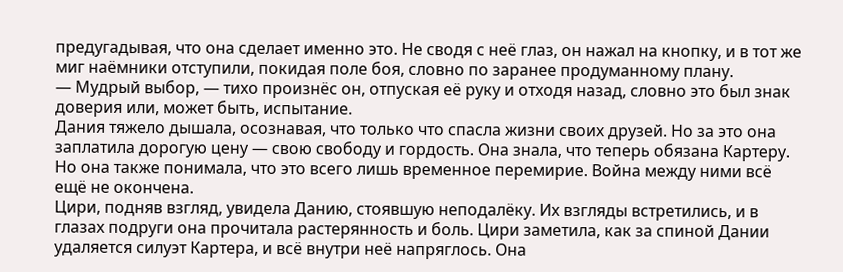предугадывая, что она сделает именно это. Не сводя с неё глаз, он нажал на кнопку, и в тот же миг наёмники отступили, покидая поле боя, словно по заранее продуманному плану.
— Мудрый выбор, — тихо произнёс он, отпуская её руку и отходя назад, словно это был знак доверия или, может быть, испытание.
Дания тяжело дышала, осознавая, что только что спасла жизни своих друзей. Но за это она заплатила дорогую цену — свою свободу и гордость. Она знала, что теперь обязана Картеру. Но она также понимала, что это всего лишь временное перемирие. Война между ними всё ещё не окончена.
Цири, подняв взгляд, увидела Данию, стоявшую неподалёку. Их взгляды встретились, и в глазах подруги она прочитала растерянность и боль. Цири заметила, как за спиной Дании удаляется силуэт Картера, и всё внутри неё напряглось. Она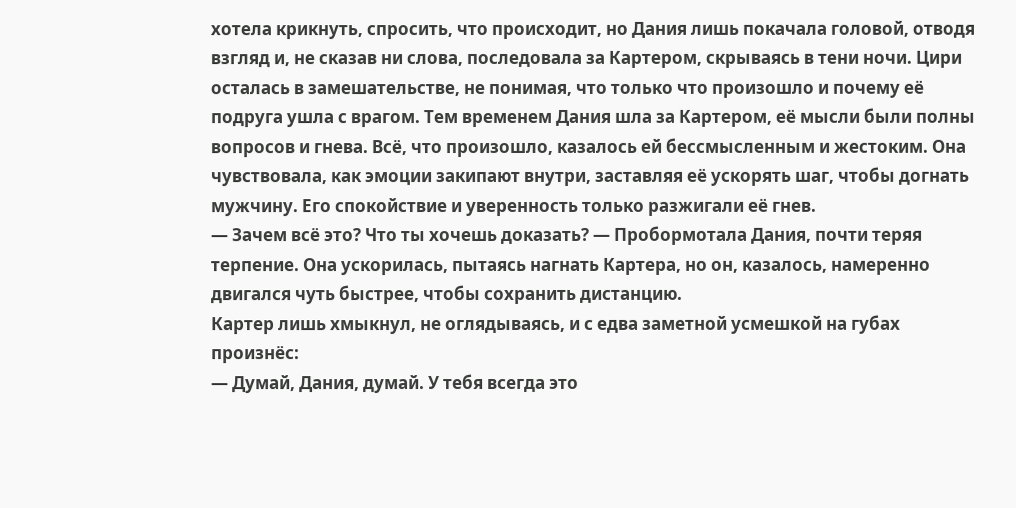хотела крикнуть, спросить, что происходит, но Дания лишь покачала головой, отводя взгляд и, не сказав ни слова, последовала за Картером, скрываясь в тени ночи. Цири осталась в замешательстве, не понимая, что только что произошло и почему её подруга ушла с врагом. Тем временем Дания шла за Картером, её мысли были полны вопросов и гнева. Всё, что произошло, казалось ей бессмысленным и жестоким. Она чувствовала, как эмоции закипают внутри, заставляя её ускорять шаг, чтобы догнать мужчину. Его спокойствие и уверенность только разжигали её гнев.
— Зачем всё это? Что ты хочешь доказать? — Пробормотала Дания, почти теряя терпение. Она ускорилась, пытаясь нагнать Картера, но он, казалось, намеренно двигался чуть быстрее, чтобы сохранить дистанцию.
Картер лишь хмыкнул, не оглядываясь, и с едва заметной усмешкой на губах произнёс:
— Думай, Дания, думай. У тебя всегда это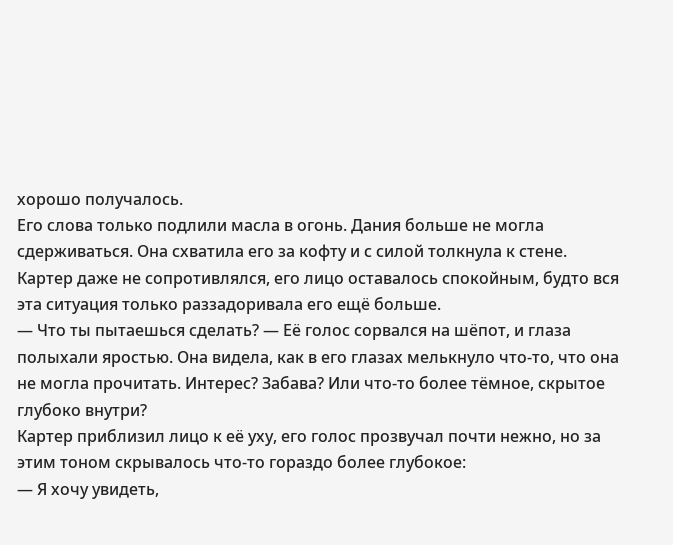хорошо получалось.
Его слова только подлили масла в огонь. Дания больше не могла сдерживаться. Она схватила его за кофту и с силой толкнула к стене. Картер даже не сопротивлялся, его лицо оставалось спокойным, будто вся эта ситуация только раззадоривала его ещё больше.
— Что ты пытаешься сделать? — Её голос сорвался на шёпот, и глаза полыхали яростью. Она видела, как в его глазах мелькнуло что-то, что она не могла прочитать. Интерес? Забава? Или что-то более тёмное, скрытое глубоко внутри?
Картер приблизил лицо к её уху, его голос прозвучал почти нежно, но за этим тоном скрывалось что-то гораздо более глубокое:
— Я хочу увидеть,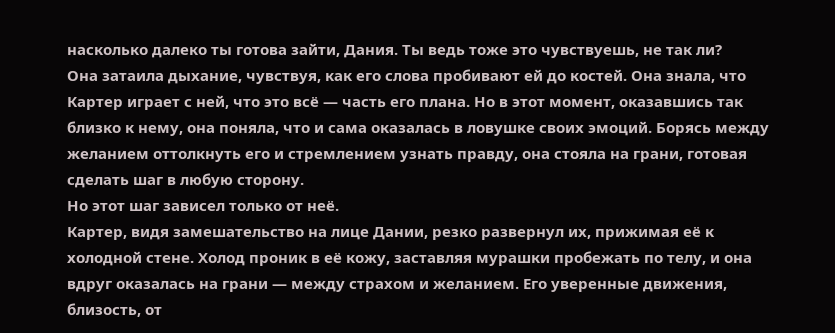насколько далеко ты готова зайти, Дания. Ты ведь тоже это чувствуешь, не так ли?
Она затаила дыхание, чувствуя, как его слова пробивают ей до костей. Она знала, что Картер играет с ней, что это всё — часть его плана. Но в этот момент, оказавшись так близко к нему, она поняла, что и сама оказалась в ловушке своих эмоций. Борясь между желанием оттолкнуть его и стремлением узнать правду, она стояла на грани, готовая сделать шаг в любую сторону.
Но этот шаг зависел только от неё.
Картер, видя замешательство на лице Дании, резко развернул их, прижимая её к холодной стене. Холод проник в её кожу, заставляя мурашки пробежать по телу, и она вдруг оказалась на грани — между страхом и желанием. Его уверенные движения, близость, от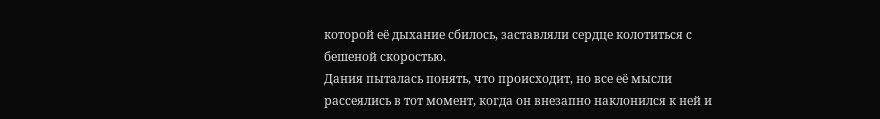которой её дыхание сбилось, заставляли сердце колотиться с бешеной скоростью.
Дания пыталась понять, что происходит, но все её мысли рассеялись в тот момент, когда он внезапно наклонился к ней и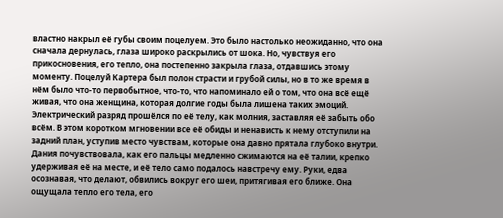властно накрыл её губы своим поцелуем. Это было настолько неожиданно, что она сначала дернулась, глаза широко раскрылись от шока. Но, чувствуя его прикосновения, его тепло, она постепенно закрыла глаза, отдавшись этому моменту. Поцелуй Картера был полон страсти и грубой силы, но в то же время в нём было что-то первобытное, что-то, что напоминало ей о том, что она всё ещё живая, что она женщина, которая долгие годы была лишена таких эмоций. Электрический разряд прошёлся по её телу, как молния, заставляя её забыть обо всём. В этом коротком мгновении все её обиды и ненависть к нему отступили на задний план, уступив место чувствам, которые она давно прятала глубоко внутри.
Дания почувствовала, как его пальцы медленно сжимаются на её талии, крепко удерживая её на месте, и её тело само подалось навстречу ему. Руки, едва осознавая, что делают, обвились вокруг его шеи, притягивая его ближе. Она ощущала тепло его тела, его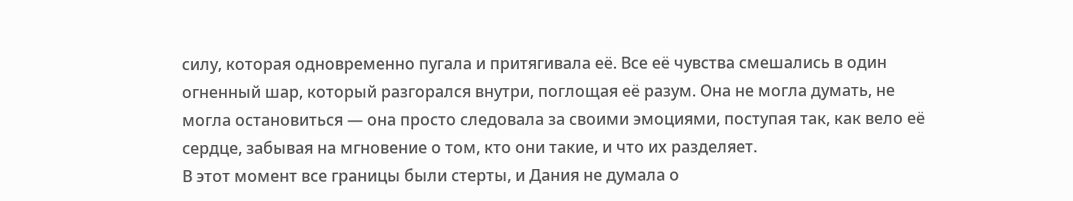силу, которая одновременно пугала и притягивала её. Все её чувства смешались в один огненный шар, который разгорался внутри, поглощая её разум. Она не могла думать, не могла остановиться — она просто следовала за своими эмоциями, поступая так, как вело её сердце, забывая на мгновение о том, кто они такие, и что их разделяет.
В этот момент все границы были стерты, и Дания не думала о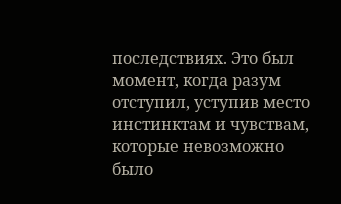последствиях. Это был момент, когда разум отступил, уступив место инстинктам и чувствам, которые невозможно было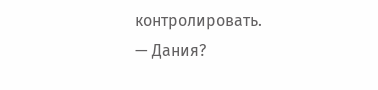контролировать.
— Дания?